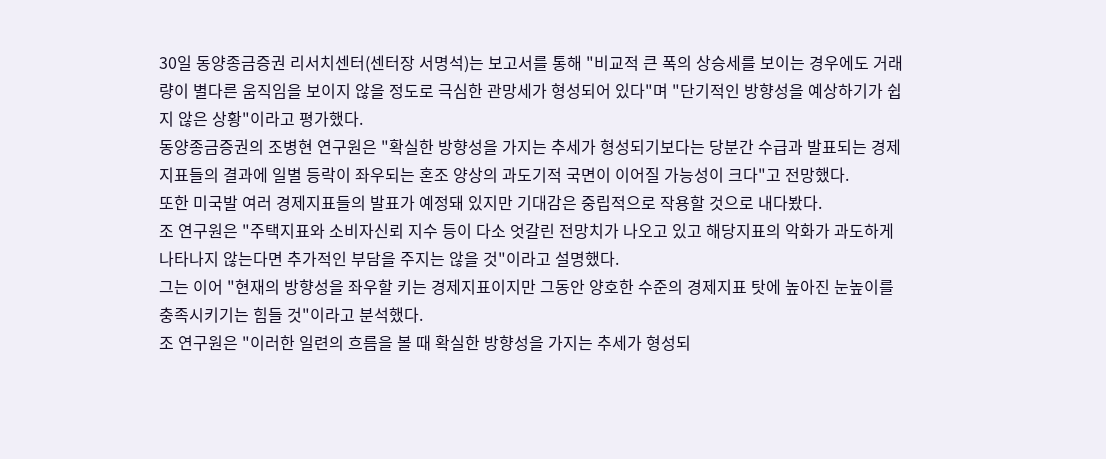30일 동양종금증권 리서치센터(센터장 서명석)는 보고서를 통해 "비교적 큰 폭의 상승세를 보이는 경우에도 거래량이 별다른 움직임을 보이지 않을 정도로 극심한 관망세가 형성되어 있다"며 "단기적인 방향성을 예상하기가 쉽지 않은 상황"이라고 평가했다.
동양종금증권의 조병현 연구원은 "확실한 방향성을 가지는 추세가 형성되기보다는 당분간 수급과 발표되는 경제지표들의 결과에 일별 등락이 좌우되는 혼조 양상의 과도기적 국면이 이어질 가능성이 크다"고 전망했다.
또한 미국발 여러 경제지표들의 발표가 예정돼 있지만 기대감은 중립적으로 작용할 것으로 내다봤다.
조 연구원은 "주택지표와 소비자신뢰 지수 등이 다소 엇갈린 전망치가 나오고 있고 해당지표의 악화가 과도하게 나타나지 않는다면 추가적인 부담을 주지는 않을 것"이라고 설명했다.
그는 이어 "현재의 방향성을 좌우할 키는 경제지표이지만 그동안 양호한 수준의 경제지표 탓에 높아진 눈높이를 충족시키기는 힘들 것"이라고 분석했다.
조 연구원은 "이러한 일련의 흐름을 볼 때 확실한 방향성을 가지는 추세가 형성되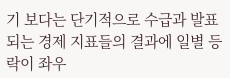기 보다는 단기적으로 수급과 발표되는 경제 지표들의 결과에 일별 등락이 좌우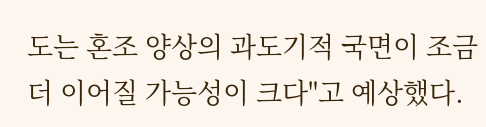도는 혼조 양상의 과도기적 국면이 조금 더 이어질 가능성이 크다"고 예상했다.